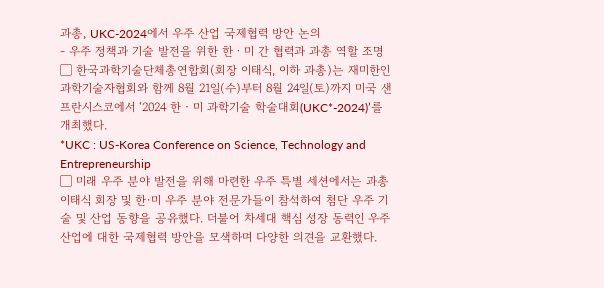과총, UKC-2024에서 우주 산업 국제협력 방안 논의
- 우주 정책과 기술 발전을 위한 한ㆍ미 간 협력과 과총 역할 조명
▢ 한국과학기술단체총연합회(회장 이태식, 이하 과총)는 재미한인과학기술자협회와 함께 8월 21일(수)부터 8월 24일(토)까지 미국 샌프란시스코에서 ‘2024 한‧미 과학기술 학술대회(UKC*-2024)’를 개최했다.
*UKC : US-Korea Conference on Science, Technology and Entrepreneurship
▢ 미래 우주 분야 발전을 위해 마련한 우주 특별 세션에서는 과총 이태식 회장 및 한·미 우주 분야 전문가들이 참석하여 첨단 우주 기술 및 산업 동향을 공유했다. 더불어 차세대 핵심 성장 동력인 우주 산업에 대한 국제협력 방안을 모색하며 다양한 의견을 교환했다.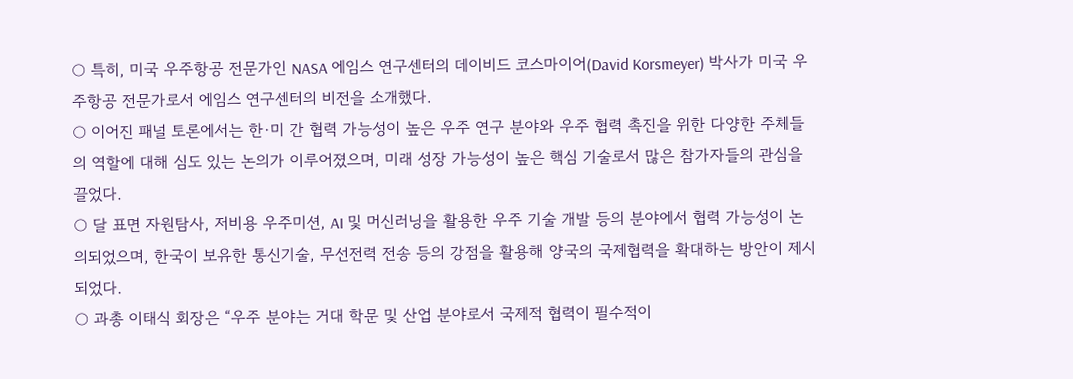○ 특히, 미국 우주항공 전문가인 NASA 에임스 연구센터의 데이비드 코스마이어(David Korsmeyer) 박사가 미국 우주항공 전문가로서 에임스 연구센터의 비전을 소개했다.
○ 이어진 패널 토론에서는 한·미 간 협력 가능성이 높은 우주 연구 분야와 우주 협력 촉진을 위한 다양한 주체들의 역할에 대해 심도 있는 논의가 이루어졌으며, 미래 성장 가능성이 높은 핵심 기술로서 많은 참가자들의 관심을 끌었다.
○ 달 표면 자원탐사, 저비용 우주미션, AI 및 머신러닝을 활용한 우주 기술 개발 등의 분야에서 협력 가능성이 논의되었으며, 한국이 보유한 통신기술, 무선전력 전송 등의 강점을 활용해 양국의 국제협력을 확대하는 방안이 제시되었다.
○ 과총 이태식 회장은 “우주 분야는 거대 학문 및 산업 분야로서 국제적 협력이 필수적이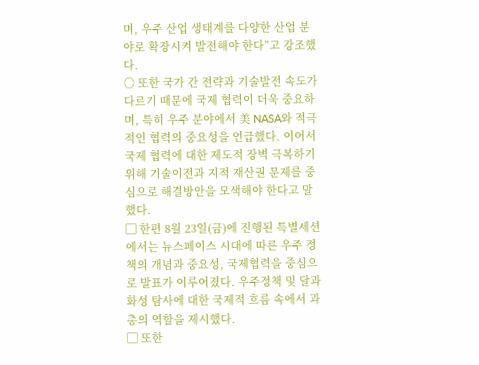며, 우주 산업 생태계를 다양한 산업 분야로 확장시켜 발전해야 한다”고 강조했다.
○ 또한 국가 간 전략과 기술발전 속도가 다르기 때문에 국제 협력이 더욱 중요하며, 특히 우주 분야에서 美 NASA와 적극적인 협력의 중요성을 언급했다. 이어서 국제 협력에 대한 제도적 장벽 극복하기 위해 기술이전과 지적 재산권 문제를 중심으로 해결방안을 모색해야 한다고 말했다.
▢ 한편 8월 23일(금)에 진행된 특별세션에서는 뉴스페이스 시대에 따른 우주 정책의 개념과 중요성, 국제협력을 중심으로 발표가 이루어졌다. 우주정책 및 달과 화성 탐사에 대한 국제적 흐름 속에서 과총의 역할을 제시했다.
▢ 또한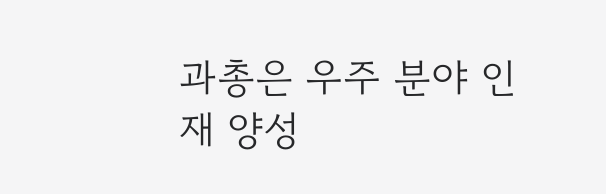과총은 우주 분야 인재 양성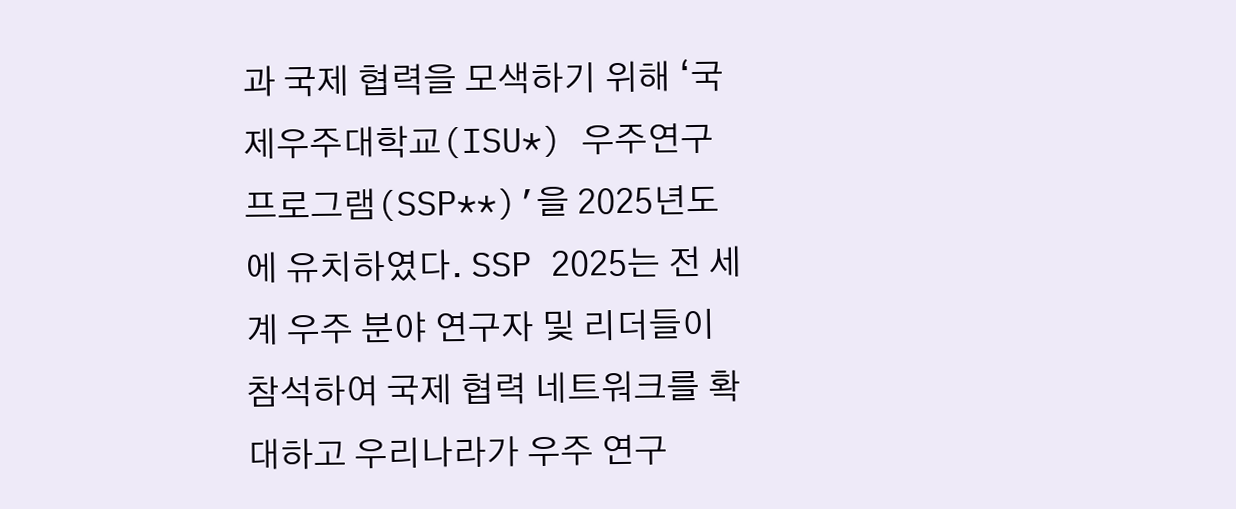과 국제 협력을 모색하기 위해 ‘국제우주대학교(ISU*) 우주연구 프로그램(SSP**)’을 2025년도에 유치하였다. SSP 2025는 전 세계 우주 분야 연구자 및 리더들이 참석하여 국제 협력 네트워크를 확대하고 우리나라가 우주 연구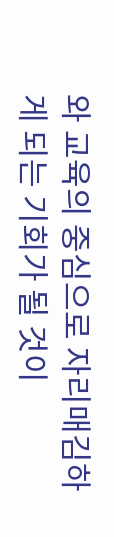와 교육의 중심으로 자리매김하게 되는 기회가 될 것이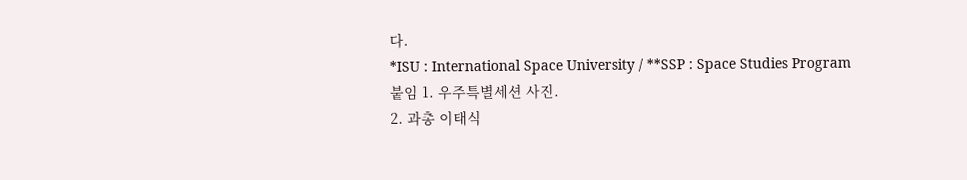다.
*ISU : International Space University / **SSP : Space Studies Program
붙임 1. 우주특별세션 사진.
2. 과총 이태식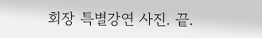회장 특별강연 사진. 끝.